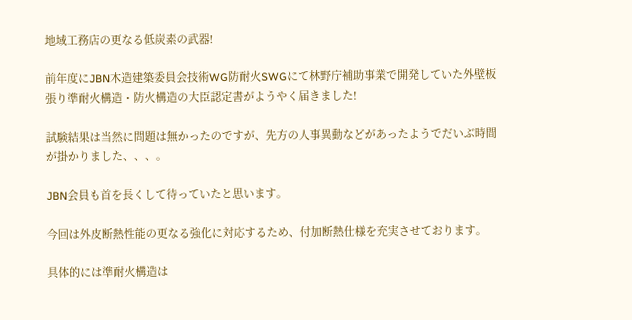地域工務店の更なる低炭素の武器!

前年度にJBN木造建築委員会技術WG防耐火SWGにて林野庁補助事業で開発していた外壁板張り準耐火構造・防火構造の大臣認定書がようやく届きました!

試験結果は当然に問題は無かったのですが、先方の人事異動などがあったようでだいぶ時間が掛かりました、、、。

JBN会員も首を長くして待っていたと思います。

今回は外皮断熱性能の更なる強化に対応するため、付加断熱仕様を充実させております。

具体的には準耐火構造は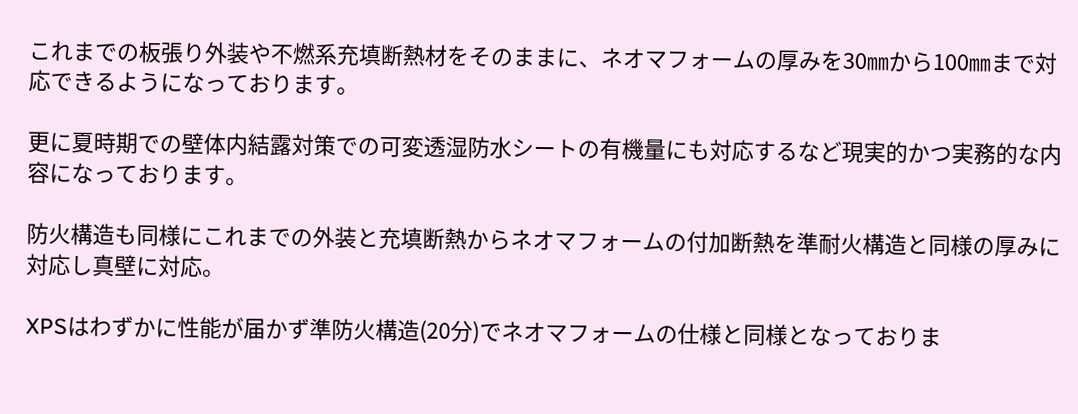これまでの板張り外装や不燃系充填断熱材をそのままに、ネオマフォームの厚みを30㎜から100㎜まで対応できるようになっております。

更に夏時期での壁体内結露対策での可変透湿防水シートの有機量にも対応するなど現実的かつ実務的な内容になっております。

防火構造も同様にこれまでの外装と充填断熱からネオマフォームの付加断熱を準耐火構造と同様の厚みに対応し真壁に対応。

XPSはわずかに性能が届かず準防火構造(20分)でネオマフォームの仕様と同様となっておりま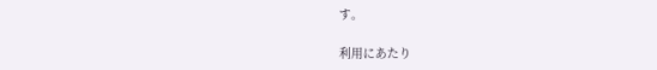す。

利用にあたり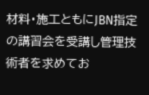材料・施工ともにJBN指定の講習会を受講し管理技術者を求めてお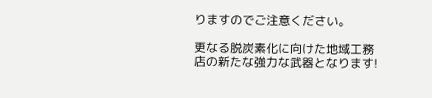りますのでご注意ください。

更なる脱炭素化に向けた地域工務店の新たな強力な武器となります!